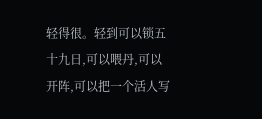轻得很。轻到可以锁五十九日,可以喂丹,可以开阵,可以把一个活人写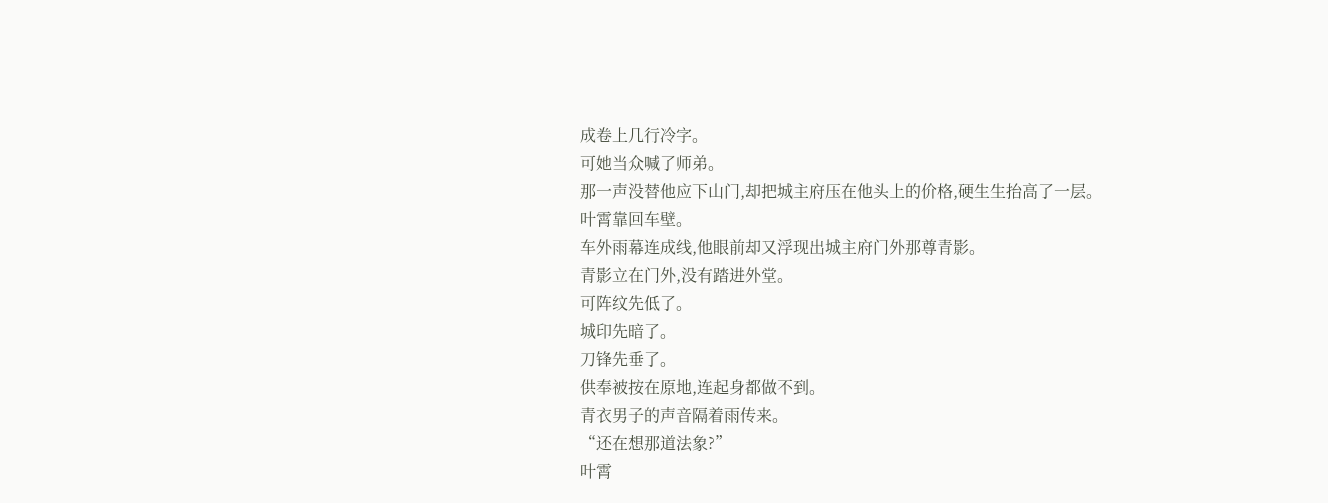成卷上几行冷字。
可她当众喊了师弟。
那一声没替他应下山门,却把城主府压在他头上的价格,硬生生抬高了一层。
叶霄靠回车壁。
车外雨幕连成线,他眼前却又浮现出城主府门外那尊青影。
青影立在门外,没有踏进外堂。
可阵纹先低了。
城印先暗了。
刀锋先垂了。
供奉被按在原地,连起身都做不到。
青衣男子的声音隔着雨传来。
“还在想那道法象?”
叶霄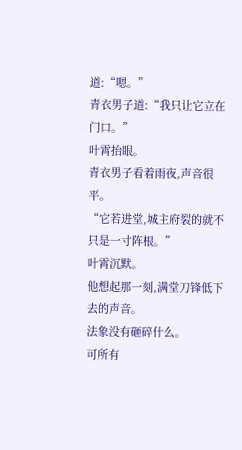道:“嗯。”
青衣男子道:“我只让它立在门口。”
叶霄抬眼。
青衣男子看着雨夜,声音很平。
“它若进堂,城主府裂的就不只是一寸阵根。”
叶霄沉默。
他想起那一刻,满堂刀锋低下去的声音。
法象没有砸碎什么。
可所有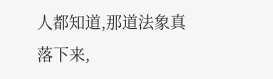人都知道,那道法象真落下来,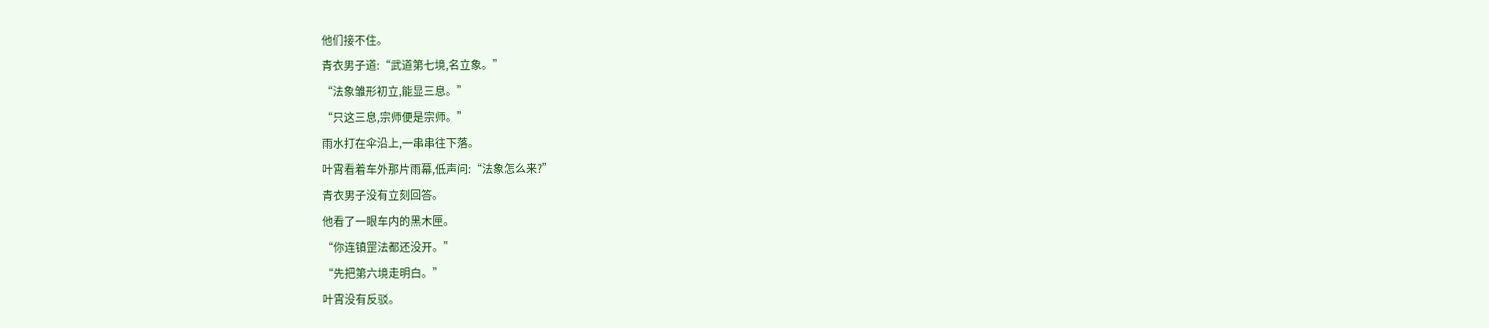他们接不住。
青衣男子道:“武道第七境,名立象。”
“法象雏形初立,能显三息。”
“只这三息,宗师便是宗师。”
雨水打在伞沿上,一串串往下落。
叶霄看着车外那片雨幕,低声问:“法象怎么来?”
青衣男子没有立刻回答。
他看了一眼车内的黑木匣。
“你连镇罡法都还没开。”
“先把第六境走明白。”
叶霄没有反驳。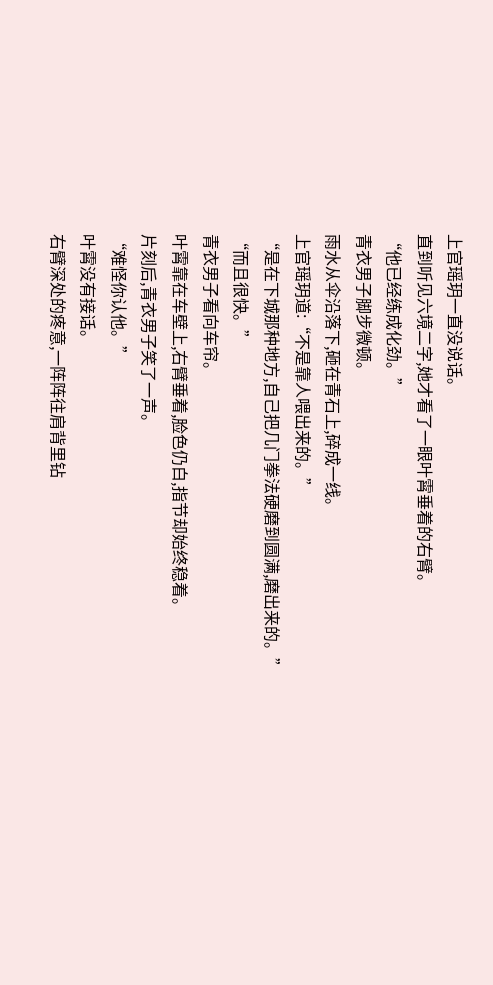上官瑶玥一直没说话。
直到听见六境二字,她才看了一眼叶霄垂着的右臂。
“他已经练成化劲。”
青衣男子脚步微顿。
雨水从伞沿落下,砸在青石上,碎成一线。
上官瑶玥道:“不是靠人喂出来的。”
“是在下城那种地方,自己把几门拳法硬磨到圆满,磨出来的。”
“而且很快。”
青衣男子看向车帘。
叶霄靠在车壁上,右臂垂着,脸色仍白,指节却始终稳着。
片刻后,青衣男子笑了一声。
“难怪你认他。”
叶霄没有接话。
右臂深处的疼意,一阵阵往肩背里钻